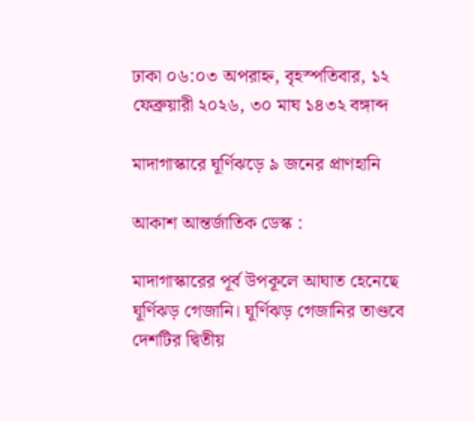ঢাকা ০৬:০৩ অপরাহ্ন, বৃহস্পতিবার, ১২ ফেব্রুয়ারী ২০২৬, ৩০ মাঘ ১৪৩২ বঙ্গাব্দ

মাদাগাস্কারে ঘূর্ণিঝড়ে ৯ জনের প্রাণহানি

আকাশ আন্তর্জাতিক ডেস্ক :

মাদাগাস্কারের পূর্ব উপকূলে আঘাত হেনেছে ঘূর্ণিঝড় গেজানি। ঘূর্ণিঝড় গেজানির তাণ্ডবে দেশটির দ্বিতীয়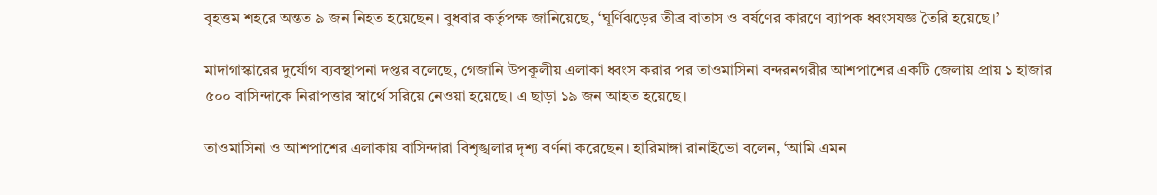বৃহত্তম শহরে অন্তত ৯ জন নিহত হয়েছেন। বুধবার কর্তৃপক্ষ জানিয়েছে, ‘ঘূর্ণিঝড়ের তীব্র বাতাস ও বর্ষণের কারণে ব্যাপক ধ্বংসযজ্ঞ তৈরি হয়েছে।’

মাদাগাস্কারের দুর্যোগ ব্যবস্থাপনা দপ্তর বলেছে, গেজানি উপকূলীয় এলাকা ধ্বংস করার পর তাওমাসিনা বন্দরনগরীর আশপাশের একটি জেলায় প্রায় ১ হাজার ৫০০ বাসিন্দাকে নিরাপত্তার স্বার্থে সরিয়ে নেওয়া হয়েছে। এ ছাড়া ১৯ জন আহত হয়েছে।

তাওমাসিনা ও আশপাশের এলাকায় বাসিন্দারা বিশৃঙ্খলার দৃশ্য বর্ণনা করেছেন। হারিমাঙ্গা রানাইভো বলেন, ‘আমি এমন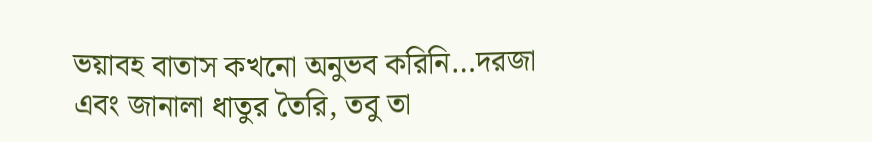ভয়াবহ বাতাস কখনো অনুভব করিনি…দরজা এবং জানালা ধাতুর তৈরি, তবু তা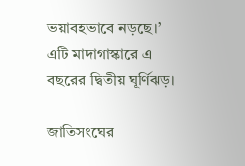ভয়াবহভাবে নড়ছে।’ এটি মাদাগাস্কারে এ বছরের দ্বিতীয় ঘূর্ণিঝড়।

জাতিসংঘের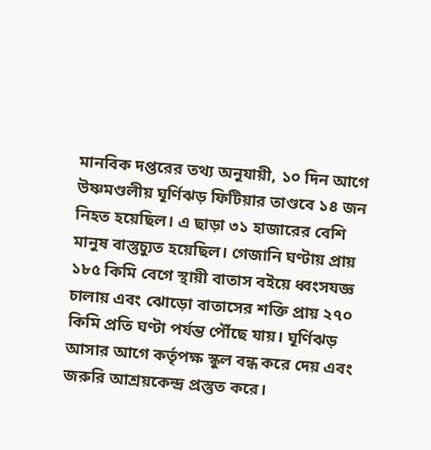মানবিক দপ্তরের তথ্য অনুযায়ী, ১০ দিন আগে উষ্ণমণ্ডলীয় ঘূর্ণিঝড় ফিটিয়ার তাণ্ডবে ১৪ জন নিহত হয়েছিল। এ ছাড়া ৩১ হাজারের বেশি মানুষ বাস্তুচ্যুত হয়েছিল। গেজানি ঘণ্টায় প্রায় ১৮৫ কিমি বেগে স্থায়ী বাতাস বইয়ে ধ্বংসযজ্ঞ চালায় এবং ঝোড়ো বাতাসের শক্তি প্রায় ২৭০ কিমি প্রতি ঘণ্টা পর্যন্ত পৌঁছে যায়। ঘূর্ণিঝড় আসার আগে কর্তৃপক্ষ স্কুল বন্ধ করে দেয় এবং জরুরি আশ্রয়কেন্দ্র প্রস্তুত করে।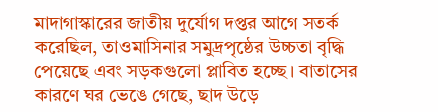মাদাগাস্কারের জাতীয় দুর্যোগ দপ্তর আগে সতর্ক করেছিল, তাওমাসিনার সমুদ্রপৃষ্ঠের উচ্চতা বৃদ্ধি পেয়েছে এবং সড়কগুলো প্লাবিত হচ্ছে। বাতাসের কারণে ঘর ভেঙে গেছে, ছাদ উড়ে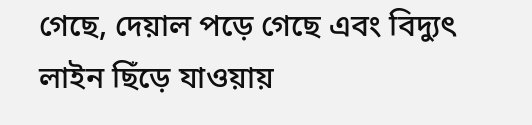গেছে, দেয়াল পড়ে গেছে এবং বিদ্যুৎ লাইন ছিঁড়ে যাওয়ায়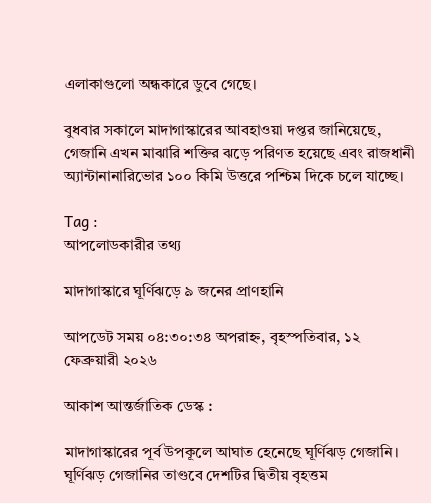এলাকাগুলো অন্ধকারে ডুবে গেছে।

বুধবার সকালে মাদাগাস্কারের আবহাওয়া দপ্তর জানিয়েছে, গেজানি এখন মাঝারি শক্তির ঝড়ে পরিণত হয়েছে এবং রাজধানী অ্যান্টানানারিভোর ১০০ কিমি উত্তরে পশ্চিম দিকে চলে যাচ্ছে।

Tag :
আপলোডকারীর তথ্য

মাদাগাস্কারে ঘূর্ণিঝড়ে ৯ জনের প্রাণহানি

আপডেট সময় ০৪:৩০:৩৪ অপরাহ্ন, বৃহস্পতিবার, ১২ ফেব্রুয়ারী ২০২৬

আকাশ আন্তর্জাতিক ডেস্ক :

মাদাগাস্কারের পূর্ব উপকূলে আঘাত হেনেছে ঘূর্ণিঝড় গেজানি। ঘূর্ণিঝড় গেজানির তাণ্ডবে দেশটির দ্বিতীয় বৃহত্তম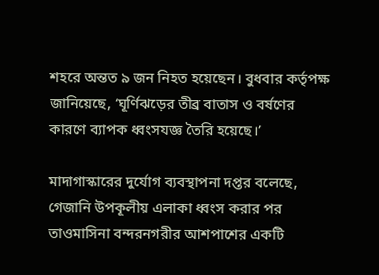শহরে অন্তত ৯ জন নিহত হয়েছেন। বুধবার কর্তৃপক্ষ জানিয়েছে, ‘ঘূর্ণিঝড়ের তীব্র বাতাস ও বর্ষণের কারণে ব্যাপক ধ্বংসযজ্ঞ তৈরি হয়েছে।’

মাদাগাস্কারের দুর্যোগ ব্যবস্থাপনা দপ্তর বলেছে, গেজানি উপকূলীয় এলাকা ধ্বংস করার পর তাওমাসিনা বন্দরনগরীর আশপাশের একটি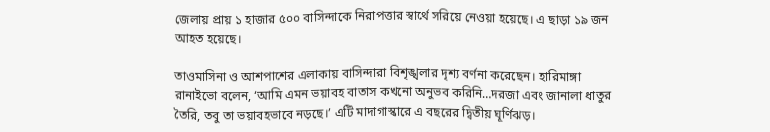জেলায় প্রায় ১ হাজার ৫০০ বাসিন্দাকে নিরাপত্তার স্বার্থে সরিয়ে নেওয়া হয়েছে। এ ছাড়া ১৯ জন আহত হয়েছে।

তাওমাসিনা ও আশপাশের এলাকায় বাসিন্দারা বিশৃঙ্খলার দৃশ্য বর্ণনা করেছেন। হারিমাঙ্গা রানাইভো বলেন, ‘আমি এমন ভয়াবহ বাতাস কখনো অনুভব করিনি…দরজা এবং জানালা ধাতুর তৈরি, তবু তা ভয়াবহভাবে নড়ছে।’ এটি মাদাগাস্কারে এ বছরের দ্বিতীয় ঘূর্ণিঝড়।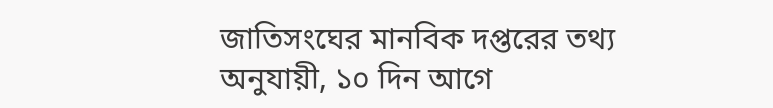জাতিসংঘের মানবিক দপ্তরের তথ্য অনুযায়ী, ১০ দিন আগে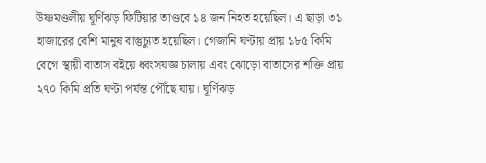উষ্ণমণ্ডলীয় ঘূর্ণিঝড় ফিটিয়ার তাণ্ডবে ১৪ জন নিহত হয়েছিল। এ ছাড়া ৩১ হাজারের বেশি মানুষ বাস্তুচ্যুত হয়েছিল। গেজানি ঘণ্টায় প্রায় ১৮৫ কিমি বেগে স্থায়ী বাতাস বইয়ে ধ্বংসযজ্ঞ চালায় এবং ঝোড়ো বাতাসের শক্তি প্রায় ২৭০ কিমি প্রতি ঘণ্টা পর্যন্ত পৌঁছে যায়। ঘূর্ণিঝড়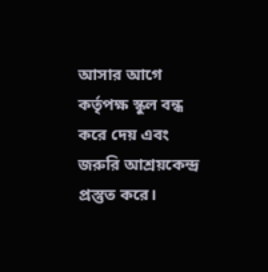আসার আগে কর্তৃপক্ষ স্কুল বন্ধ করে দেয় এবং জরুরি আশ্রয়কেন্দ্র প্রস্তুত করে।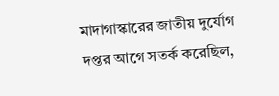মাদাগাস্কারের জাতীয় দুর্যোগ দপ্তর আগে সতর্ক করেছিল,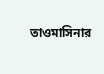তাওমাসিনার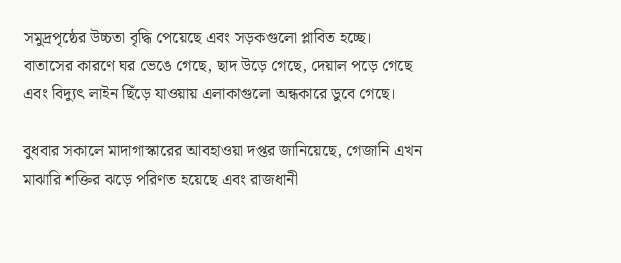সমুদ্রপৃষ্ঠের উচ্চতা বৃদ্ধি পেয়েছে এবং সড়কগুলো প্লাবিত হচ্ছে। বাতাসের কারণে ঘর ভেঙে গেছে, ছাদ উড়ে গেছে, দেয়াল পড়ে গেছে এবং বিদ্যুৎ লাইন ছিঁড়ে যাওয়ায় এলাকাগুলো অন্ধকারে ডুবে গেছে।

বুধবার সকালে মাদাগাস্কারের আবহাওয়া দপ্তর জানিয়েছে, গেজানি এখন মাঝারি শক্তির ঝড়ে পরিণত হয়েছে এবং রাজধানী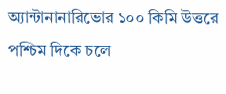অ্যান্টানানারিভোর ১০০ কিমি উত্তরে পশ্চিম দিকে চলে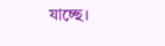যাচ্ছে।